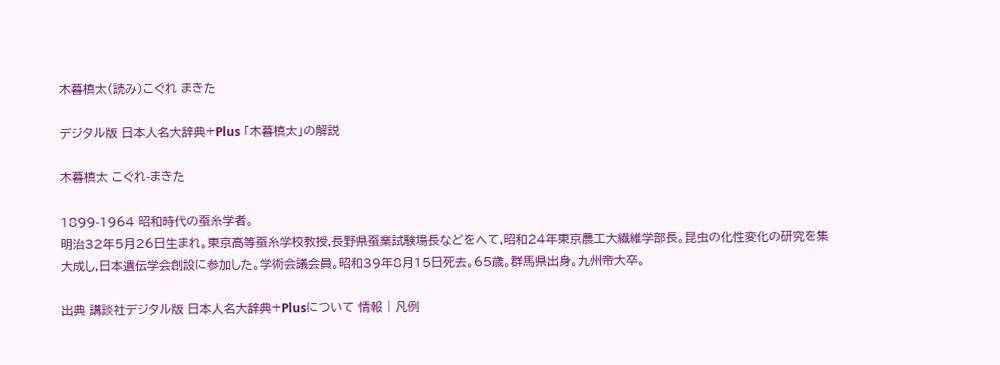木暮槙太(読み)こぐれ まきた

デジタル版 日本人名大辞典+Plus 「木暮槙太」の解説

木暮槙太 こぐれ-まきた

1899-1964 昭和時代の蚕糸学者。
明治32年5月26日生まれ。東京高等蚕糸学校教授,長野県蚕業試験場長などをへて,昭和24年東京農工大繊維学部長。昆虫の化性変化の研究を集大成し,日本遺伝学会創設に参加した。学術会議会員。昭和39年8月15日死去。65歳。群馬県出身。九州帝大卒。

出典 講談社デジタル版 日本人名大辞典+Plusについて 情報 | 凡例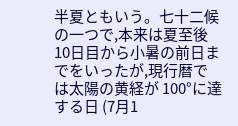半夏ともいう。七十二候の一つで,本来は夏至後 10日目から小暑の前日までをいったが,現行暦では太陽の黄経が 100°に達する日 (7月1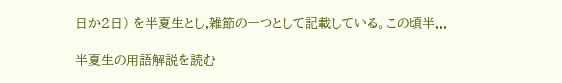日か2日) を半夏生とし,雑節の一つとして記載している。この頃半...

半夏生の用語解説を読む